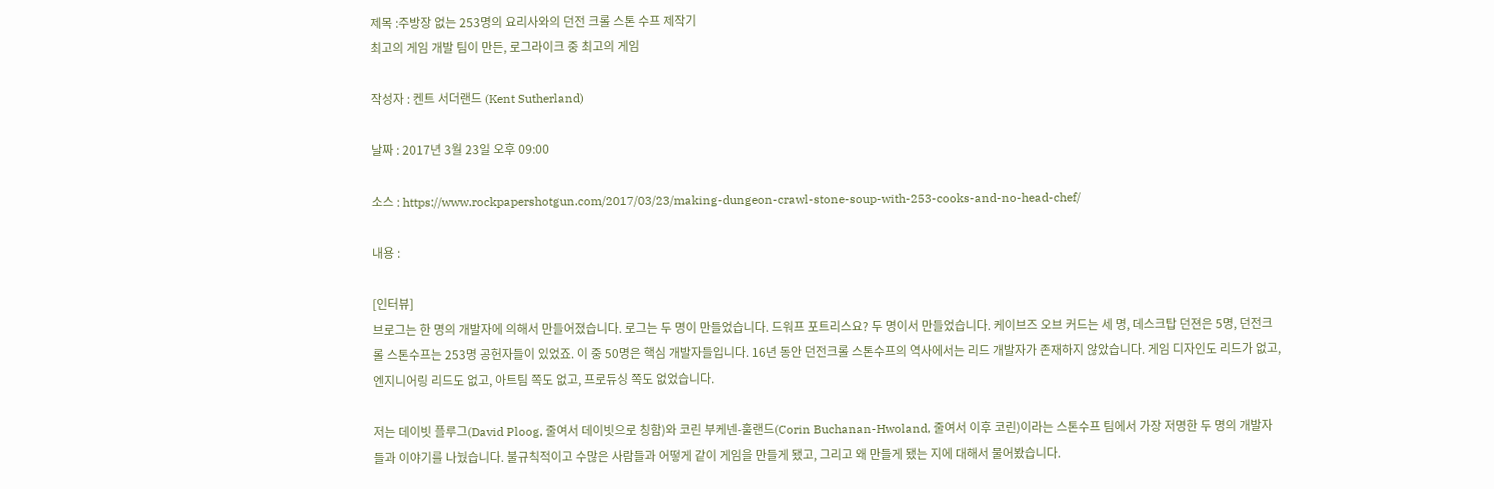제목 :주방장 없는 253명의 요리사와의 던전 크롤 스톤 수프 제작기
최고의 게임 개발 팀이 만든, 로그라이크 중 최고의 게임

작성자 : 켄트 서더랜드 (Kent Sutherland)

날짜 : 2017년 3월 23일 오후 09:00

소스 : https://www.rockpapershotgun.com/2017/03/23/making-dungeon-crawl-stone-soup-with-253-cooks-and-no-head-chef/

내용 :

[인터뷰]
브로그는 한 명의 개발자에 의해서 만들어졌습니다. 로그는 두 명이 만들었습니다. 드워프 포트리스요? 두 명이서 만들었습니다. 케이브즈 오브 커드는 세 명, 데스크탑 던젼은 5명, 던전크롤 스톤수프는 253명 공헌자들이 있었죠. 이 중 50명은 핵심 개발자들입니다. 16년 동안 던전크롤 스톤수프의 역사에서는 리드 개발자가 존재하지 않았습니다. 게임 디자인도 리드가 없고, 엔지니어링 리드도 없고, 아트팀 쪽도 없고, 프로듀싱 쪽도 없었습니다.

저는 데이빗 플루그(David Ploog, 줄여서 데이빗으로 칭함)와 코린 부케넨-훌랜드(Corin Buchanan-Hwoland, 줄여서 이후 코린)이라는 스톤수프 팀에서 가장 저명한 두 명의 개발자들과 이야기를 나눴습니다. 불규칙적이고 수많은 사람들과 어떻게 같이 게임을 만들게 됐고, 그리고 왜 만들게 됐는 지에 대해서 물어봤습니다.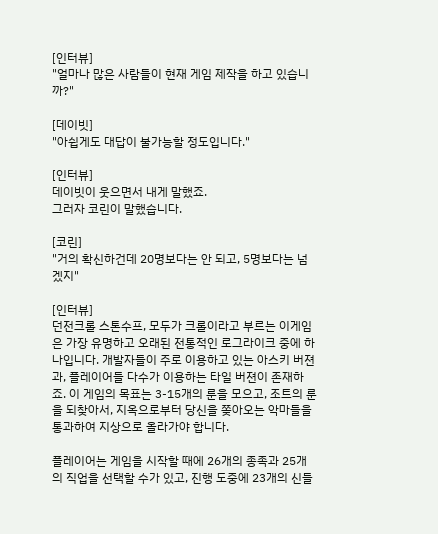[인터뷰]
"얼마나 많은 사람들이 현재 게임 제작을 하고 있습니까?"

[데이빗]
"아쉽게도 대답이 불가능할 정도입니다."

[인터뷰]
데이빗이 웃으면서 내게 말했죠.
그러자 코린이 말했습니다.

[코린]
"거의 확신하건데 20명보다는 안 되고, 5명보다는 넘겠지"

[인터뷰]
던전크롤 스톤수프, 모두가 크롤이라고 부르는 이게임은 가장 유명하고 오래된 전통적인 로그라이크 중에 하나입니다. 개발자들이 주로 이용하고 있는 아스키 버젼과, 플레이어들 다수가 이용하는 타일 버젼이 존재하죠. 이 게임의 목표는 3-15개의 룬을 모으고, 조트의 룬을 되찾아서, 지옥으로부터 당신을 쫒아오는 악마들을 통과하여 지상으로 올라가야 합니다.

플레이어는 게임을 시작할 때에 26개의 종족과 25개의 직업을 선택할 수가 있고, 진행 도중에 23개의 신들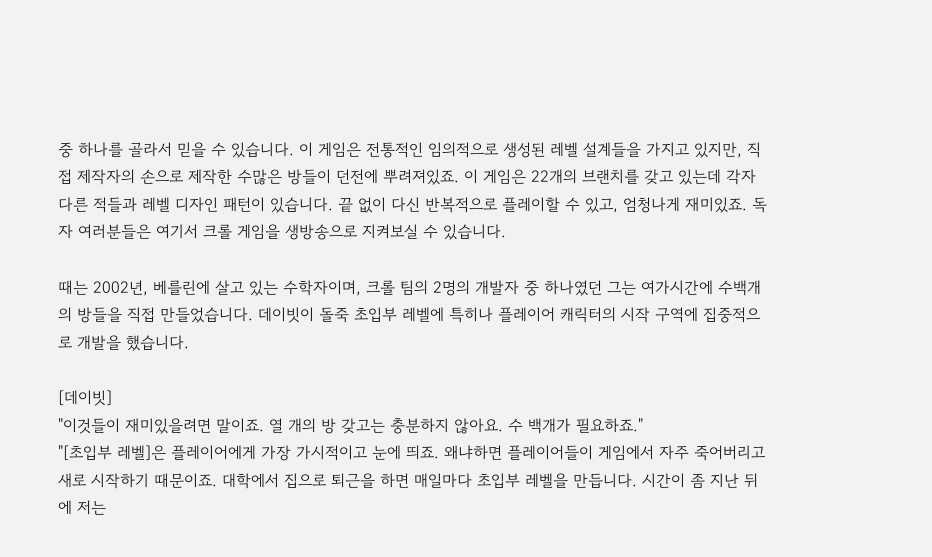중 하나를 골라서 믿을 수 있습니다. 이 게임은 전통적인 임의적으로 생성된 레벨 설계들을 가지고 있지만, 직접 제작자의 손으로 제작한 수많은 방들이 던전에 뿌려져있죠. 이 게임은 22개의 브랜치를 갖고 있는데 각자 다른 적들과 레벨 디자인 패턴이 있습니다. 끝 없이 다신 반복적으로 플레이할 수 있고, 엄청나게 재미있죠. 독자 여러분들은 여기서 크롤 게임을 생방송으로 지켜보실 수 있습니다.

때는 2002년, 베를린에 살고 있는 수학자이며, 크롤 팀의 2명의 개발자 중 하나였던 그는 여가시간에 수백개의 방들을 직접 만들었습니다. 데이빗이 돌죽 초입부 레벨에 특히나 플레이어 캐릭터의 시작 구역에 집중적으로 개발을 했습니다.

[데이빗]
"이것들이 재미있을려면 말이죠. 열 개의 방 갖고는 충분하지 않아요. 수 백개가 필요하죠."
"[초입부 레벨]은 플레이어에게 가장 가시적이고 눈에 띄죠. 왜냐하면 플레이어들이 게임에서 자주 죽어버리고 새로 시작하기 때문이죠. 대학에서 집으로 퇴근을 하면 매일마다 초입부 레벨을 만듭니다. 시간이 좀 지난 뒤에 저는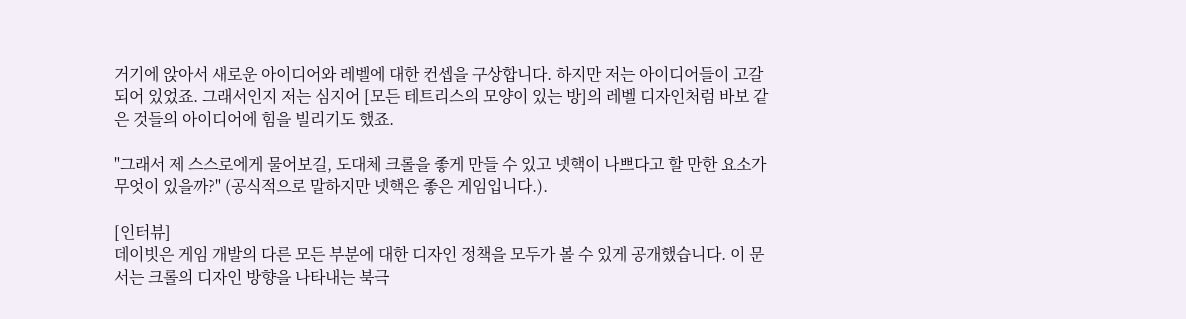거기에 앉아서 새로운 아이디어와 레벨에 대한 컨셉을 구상합니다. 하지만 저는 아이디어들이 고갈되어 있었죠. 그래서인지 저는 심지어 [모든 테트리스의 모양이 있는 방]의 레벨 디자인처럼 바보 같은 것들의 아이디어에 힘을 빌리기도 했죠.

"그래서 제 스스로에게 물어보길, 도대체 크롤을 좋게 만들 수 있고 넷핵이 나쁘다고 할 만한 요소가 무엇이 있을까?" (공식적으로 말하지만 넷핵은 좋은 게임입니다.).

[인터뷰]
데이빗은 게임 개발의 다른 모든 부분에 대한 디자인 정책을 모두가 볼 수 있게 공개했습니다. 이 문서는 크롤의 디자인 방향을 나타내는 북극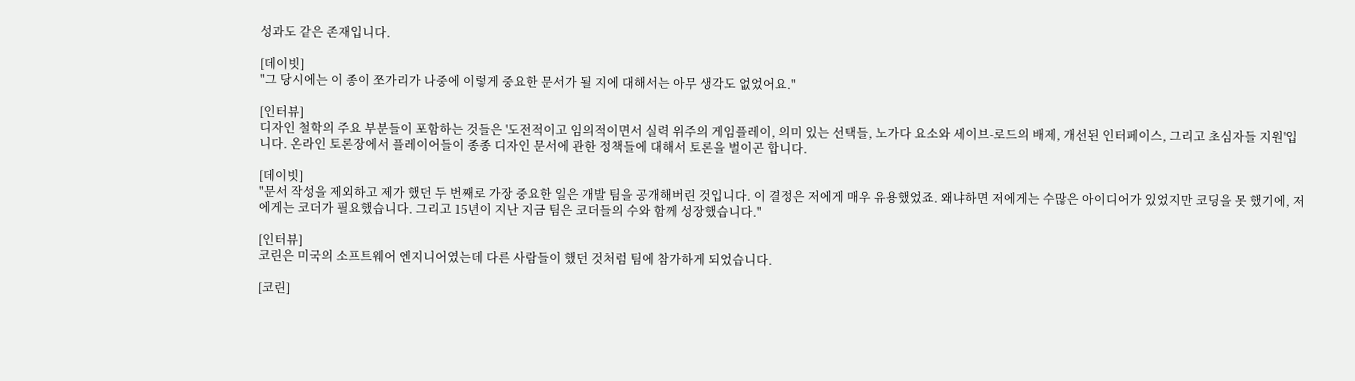성과도 같은 존재입니다.

[데이빗]
"그 당시에는 이 종이 쪼가리가 나중에 이렇게 중요한 문서가 될 지에 대해서는 아무 생각도 없었어요."

[인터뷰]
디자인 철학의 주요 부분들이 포함하는 것들은 '도전적이고 임의적이면서 실력 위주의 게임플레이, 의미 있는 선택들, 노가다 요소와 세이브-로드의 배제, 개선된 인터페이스, 그리고 초심자들 지원'입니다. 온라인 토론장에서 플레이어들이 종종 디자인 문서에 관한 정책들에 대해서 토론을 벌이곤 합니다.

[데이빗]
"문서 작성을 제외하고 제가 했던 두 번째로 가장 중요한 일은 개발 팀을 공개해버린 것입니다. 이 결정은 저에게 매우 유용했었죠. 왜냐하면 저에게는 수많은 아이디어가 있었지만 코딩을 못 했기에, 저에게는 코더가 필요했습니다. 그리고 15년이 지난 지금 팀은 코더들의 수와 함께 성장했습니다."

[인터뷰]
코린은 미국의 소프트웨어 엔지니어였는데 다른 사람들이 했던 것처럼 팀에 참가하게 되었습니다.

[코린]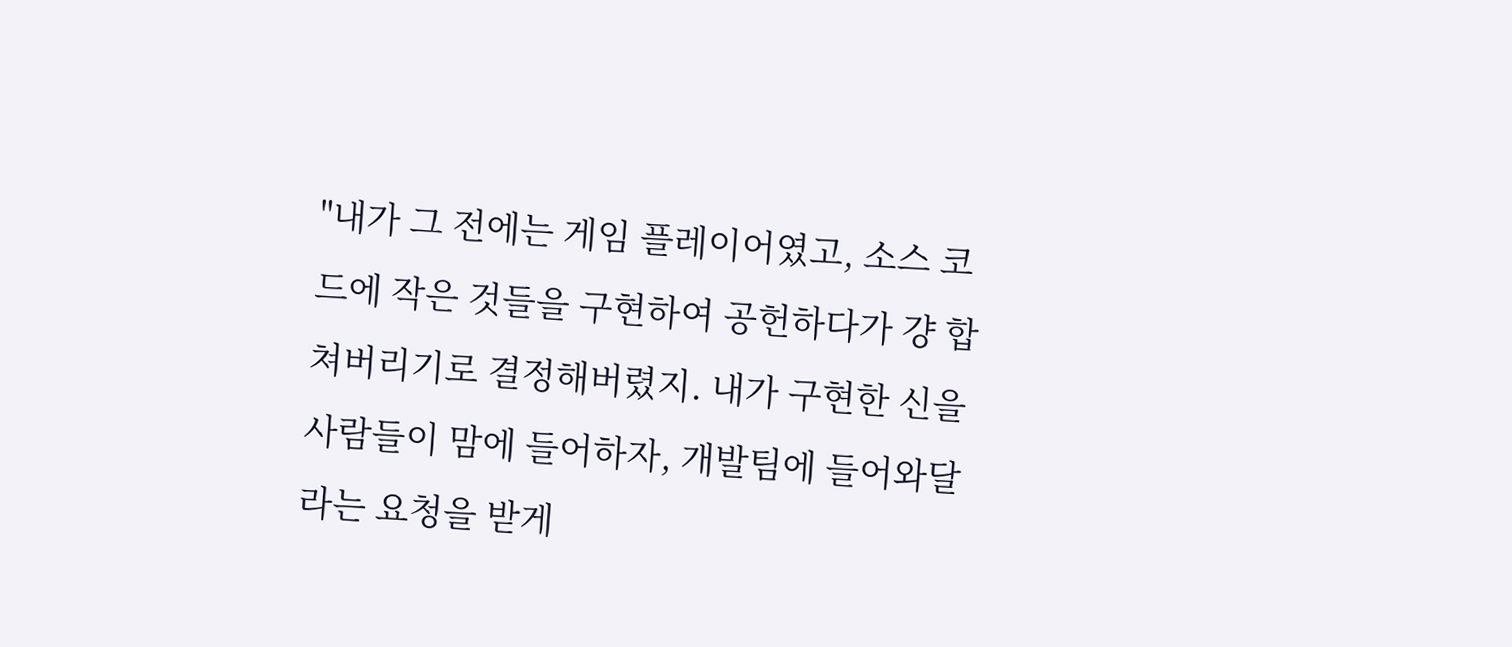"내가 그 전에는 게임 플레이어였고, 소스 코드에 작은 것들을 구현하여 공헌하다가 걍 합쳐버리기로 결정해버렸지. 내가 구현한 신을 사람들이 맘에 들어하자, 개발팀에 들어와달라는 요청을 받게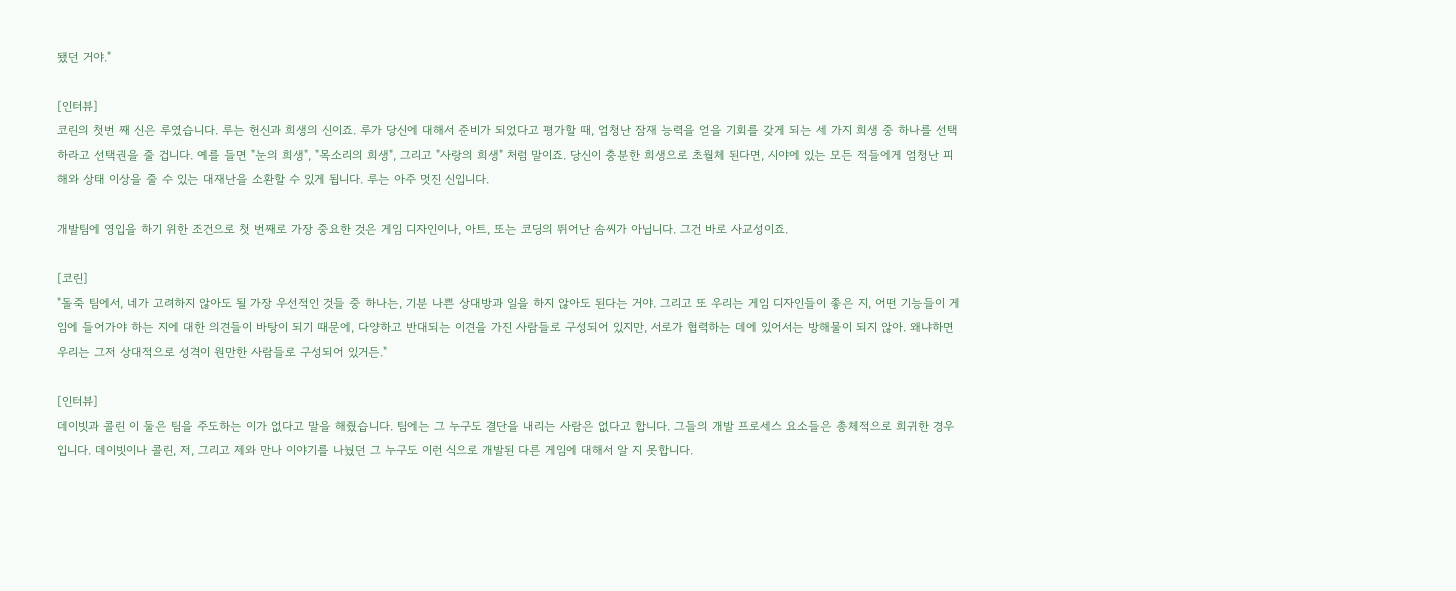됐던 거야."

[인터뷰]
코린의 첫번 째 신은 루였습니다. 루는 헌신과 희생의 신이죠. 루가 당신에 대해서 준비가 되었다고 평가할 때, 엄청난 잠재 능력을 얻을 기회를 갖게 되는 세 가지 희생 중 하나를 선택하라고 선택권을 줄 겁니다. 예를 들면 "눈의 희생", "목소리의 희생", 그리고 "사랑의 희생" 처럼 말이죠. 당신이 충분한 희생으로 초월체 된다면, 시야에 있는 모든 적들에게 엄청난 피해와 상태 이상을 줄 수 있는 대재난을 소환할 수 있게 됩니다. 루는 아주 멋진 신입니다.

개발팀에 영입을 하기 위한 조건으로 첫 번째로 가장 중요한 것은 게임 디자인이나, 아트, 또는 코딩의 뛰어난 솜씨가 아닙니다. 그건 바로 사교성이죠.

[코린]
"돌죽 팀에서, 네가 고려하지 않아도 될 가장 우선적인 것들 중 하나는, 기분 나쁜 상대방과 일을 하지 않아도 된다는 거야. 그리고 또 우리는 게임 디자인들이 좋은 지, 어떤 기능들이 게임에 들어가야 하는 지에 대한 의견들이 바탕이 되기 때문에, 다양하고 반대되는 이견을 가진 사람들로 구성되어 있지만, 서로가 협력하는 데에 있어서는 방해물이 되지 않아. 왜냐하면 우리는 그저 상대적으로 성격이 원만한 사람들로 구성되어 있거든."

[인터뷰]
데이빗과 콜린 이 둘은 팀을 주도하는 이가 없다고 말을 해줬습니다. 팀에는 그 누구도 결단을 내리는 사람은 없다고 합니다. 그들의 개발 프로세스 요소들은 총체적으로 희귀한 경우입니다. 데이빗이나 콜린, 저, 그리고 제와 만나 이야기를 나눴던 그 누구도 이런 식으로 개발된 다른 게임에 대해서 알 지 못합니다.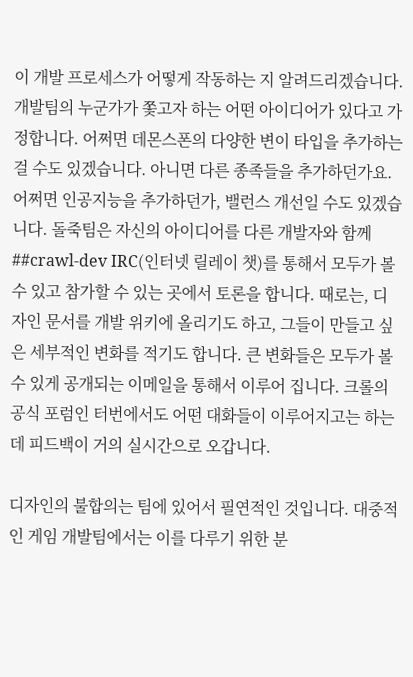이 개발 프로세스가 어떻게 작동하는 지 알려드리겠습니다. 개발팀의 누군가가 쫓고자 하는 어떤 아이디어가 있다고 가정합니다. 어쩌면 데몬스폰의 다양한 변이 타입을 추가하는 걸 수도 있겠습니다. 아니면 다른 종족들을 추가하던가요. 어쩌면 인공지능을 추가하던가, 밸런스 개선일 수도 있겠습니다. 돌죽팀은 자신의 아이디어를 다른 개발자와 함께 ##crawl-dev IRC(인터넷 릴레이 챗)를 통해서 모두가 볼 수 있고 참가할 수 있는 곳에서 토론을 합니다. 때로는, 디자인 문서를 개발 위키에 올리기도 하고, 그들이 만들고 싶은 세부적인 변화를 적기도 합니다. 큰 변화들은 모두가 볼 수 있게 공개되는 이메일을 통해서 이루어 집니다. 크롤의 공식 포럼인 터번에서도 어떤 대화들이 이루어지고는 하는데 피드백이 거의 실시간으로 오갑니다.

디자인의 불합의는 팀에 있어서 필연적인 것입니다. 대중적인 게임 개발팀에서는 이를 다루기 위한 분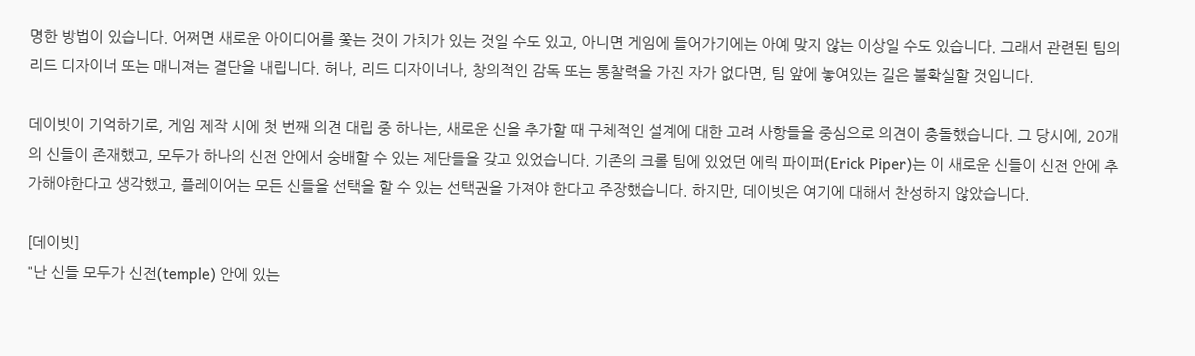명한 방법이 있습니다. 어쩌면 새로운 아이디어를 쫓는 것이 가치가 있는 것일 수도 있고, 아니면 게임에 들어가기에는 아예 맞지 않는 이상일 수도 있습니다. 그래서 관련된 팀의 리드 디자이너 또는 매니져는 결단을 내립니다. 허나, 리드 디자이너나, 창의적인 감독 또는 통찰력을 가진 자가 없다면, 팀 앞에 놓여있는 길은 불확실할 것입니다.

데이빗이 기억하기로, 게임 제작 시에 첫 번째 의견 대립 중 하나는, 새로운 신을 추가할 때 구체적인 설계에 대한 고려 사항들을 중심으로 의견이 충돌했습니다. 그 당시에, 20개의 신들이 존재했고, 모두가 하나의 신전 안에서 숭배할 수 있는 제단들을 갖고 있었습니다. 기존의 크롤 팀에 있었던 에릭 파이퍼(Erick Piper)는 이 새로운 신들이 신전 안에 추가해야한다고 생각했고, 플레이어는 모든 신들을 선택을 할 수 있는 선택권을 가져야 한다고 주장했습니다. 하지만, 데이빗은 여기에 대해서 찬성하지 않았습니다.

[데이빗]
"난 신들 모두가 신전(temple) 안에 있는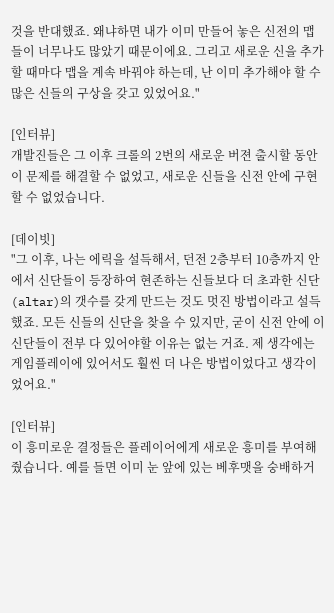것을 반대했죠. 왜냐하면 내가 이미 만들어 놓은 신전의 맵들이 너무나도 많았기 때문이에요. 그리고 새로운 신을 추가할 때마다 맵을 계속 바꿔야 하는데, 난 이미 추가해야 할 수많은 신들의 구상을 갖고 있었어요."

[인터뷰]
개발진들은 그 이후 크롤의 2번의 새로운 버젼 출시할 동안 이 문제를 해결할 수 없었고, 새로운 신들을 신전 안에 구현할 수 없었습니다.

[데이빗]
"그 이후, 나는 에릭을 설득해서, 던전 2층부터 10층까지 안에서 신단들이 등장하여 현존하는 신들보다 더 초과한 신단(altar)의 갯수를 갖게 만드는 것도 멋진 방법이라고 설득했죠. 모든 신들의 신단을 찾을 수 있지만, 굳이 신전 안에 이 신단들이 전부 다 있어야할 이유는 없는 거죠. 제 생각에는 게임플레이에 있어서도 훨씬 더 나은 방법이었다고 생각이었어요."

[인터뷰]
이 흥미로운 결정들은 플레이어에게 새로운 흥미를 부여해줬습니다. 예를 들면 이미 눈 앞에 있는 베후맷을 숭배하거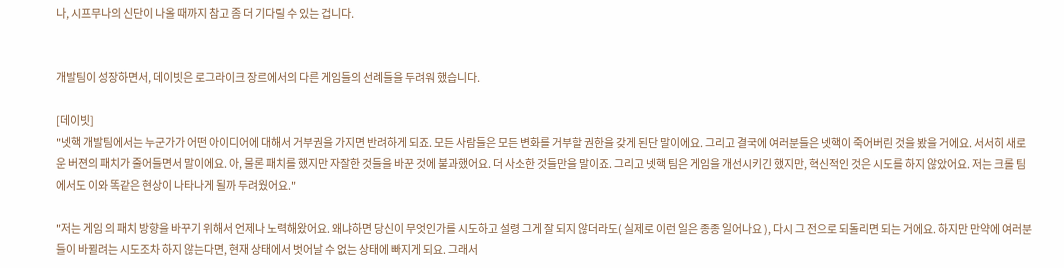나, 시프무나의 신단이 나올 때까지 참고 좀 더 기다릴 수 있는 겁니다.


개발팀이 성장하면서, 데이빗은 로그라이크 장르에서의 다른 게임들의 선례들을 두려워 했습니다.

[데이빗]
"넷핵 개발팀에서는 누군가가 어떤 아이디어에 대해서 거부권을 가지면 반려하게 되죠. 모든 사람들은 모든 변화를 거부할 권한을 갖게 된단 말이에요. 그리고 결국에 여러분들은 넷핵이 죽어버린 것을 봤을 거에요. 서서히 새로운 버젼의 패치가 줄어들면서 말이에요. 아, 물론 패치를 했지만 자잘한 것들을 바꾼 것에 불과했어요. 더 사소한 것들만을 말이죠. 그리고 넷핵 팀은 게임을 개선시키긴 했지만, 혁신적인 것은 시도를 하지 않았어요. 저는 크롤 팀에서도 이와 똑같은 현상이 나타나게 될까 두려웠어요."

"저는 게임 의 패치 방향을 바꾸기 위해서 언제나 노력해왔어요. 왜냐하면 당신이 무엇인가를 시도하고 설령 그게 잘 되지 않더라도( 실제로 이런 일은 종종 일어나요 ), 다시 그 전으로 되돌리면 되는 거에요. 하지만 만약에 여러분들이 바뀔려는 시도조차 하지 않는다면, 현재 상태에서 벗어날 수 없는 상태에 빠지게 되요. 그래서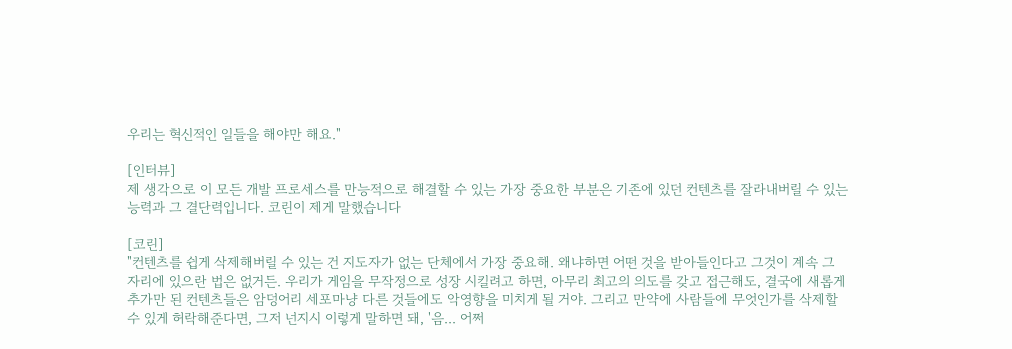우리는 혁신적인 일들을 해야만 해요."

[인터뷰]
제 생각으로 이 모든 개발 프로세스를 만능적으로 해결할 수 있는 가장 중요한 부분은 기존에 있던 컨텐츠를 잘라내버릴 수 있는 능력과 그 결단력입니다. 코린이 제게 말했습니다

[코린]
"컨텐츠를 쉽게 삭제해버릴 수 있는 건 지도자가 없는 단체에서 가장 중요해. 왜냐하면 어떤 것을 받아들인다고 그것이 계속 그 자리에 있으란 법은 없거든. 우리가 게임을 무작정으로 성장 시킬려고 하면, 아무리 최고의 의도를 갖고 접근해도, 결국에 새롭게 추가만 된 컨텐츠들은 암덩어리 세포마냥 다른 것들에도 악영향을 미치게 될 거야. 그리고 만약에 사람들에 무엇인가를 삭제할 수 있게 허락해준다면, 그저 넌지시 이렇게 말하면 돼, '음... 어쩌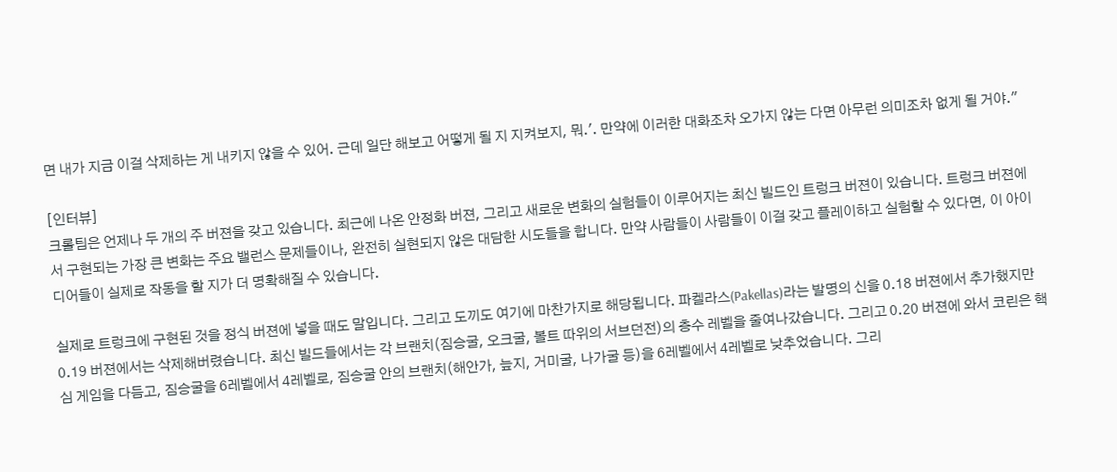면 내가 지금 이걸 삭제하는 게 내키지 않을 수 있어. 근데 일단 해보고 어떻게 될 지 지켜보지, 뭐.'. 만약에 이러한 대화조차 오가지 않는 다면 아무런 의미조차 없게 될 거야."

[인터뷰]
크롤팀은 언제나 두 개의 주 버젼을 갖고 있습니다. 최근에 나온 안정화 버젼, 그리고 새로운 변화의 실험들이 이루어지는 최신 빌드인 트렁크 버젼이 있습니다. 트렁크 버젼에서 구현되는 가장 큰 변화는 주요 밸런스 문제들이나, 완전히 실현되지 않은 대담한 시도들을 합니다. 만약 사람들이 사람들이 이걸 갖고 플레이하고 실험할 수 있다면, 이 아이디어들이 실제로 작동을 할 지가 더 명확해질 수 있습니다.

실제로 트렁크에 구현된 것을 정식 버젼에 넣을 때도 말입니다. 그리고 도끼도 여기에 마찬가지로 해당됩니다. 파켈라스(Pakellas)라는 발명의 신을 0.18 버젼에서 추가했지만 0.19 버젼에서는 삭제해버렸습니다. 최신 빌드들에서는 각 브랜치(짐승굴, 오크굴, 볼트 따위의 서브던전)의 층수 레벨을 줄여나갔습니다. 그리고 0.20 버젼에 와서 코린은 핵심 게임을 다듬고, 짐승굴을 6레벨에서 4레벨로, 짐승굴 안의 브랜치(해안가, 늪지, 거미굴, 나가굴 등)을 6레벨에서 4레벨로 낮추었습니다. 그리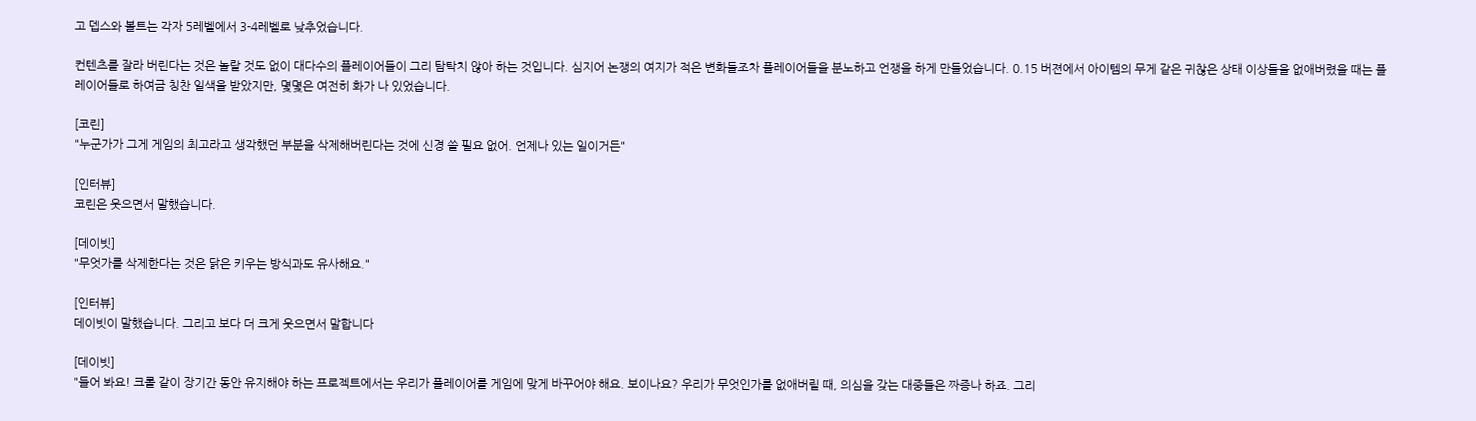고 뎁스와 볼트는 각자 5레벨에서 3-4레벨로 낮추었습니다.

컨텐츠를 잘라 버린다는 것은 놀랄 것도 없이 대다수의 플레이어들이 그리 탐탁치 않아 하는 것입니다. 심지어 논쟁의 여지가 적은 변화들조차 플레이어들을 분노하고 언쟁을 하게 만들었습니다. 0.15 버젼에서 아이템의 무게 같은 귀찮은 상태 이상들을 없애버렸을 때는 플레이어들로 하여금 칭찬 일색을 받았지만, 몇몇은 여전히 화가 나 있었습니다.

[코린]
"누군가가 그게 게임의 최고라고 생각했던 부분을 삭제해버린다는 것에 신경 쓸 필요 없어. 언제나 있는 일이거든"

[인터뷰]
코린은 웃으면서 말했습니다.

[데이빗]
"무엇가를 삭제한다는 것은 닭은 키우는 방식과도 유사해요."

[인터뷰]
데이빗이 말했습니다. 그리고 보다 더 크게 웃으면서 말합니다

[데이빗]
"들어 봐요! 크롤 같이 장기간 동안 유지해야 하는 프로젝트에서는 우리가 플레이어를 게임에 맞게 바꾸어야 해요. 보이나요? 우리가 무엇인가를 없애버릴 때, 의심을 갖는 대중들은 짜증나 하죠. 그리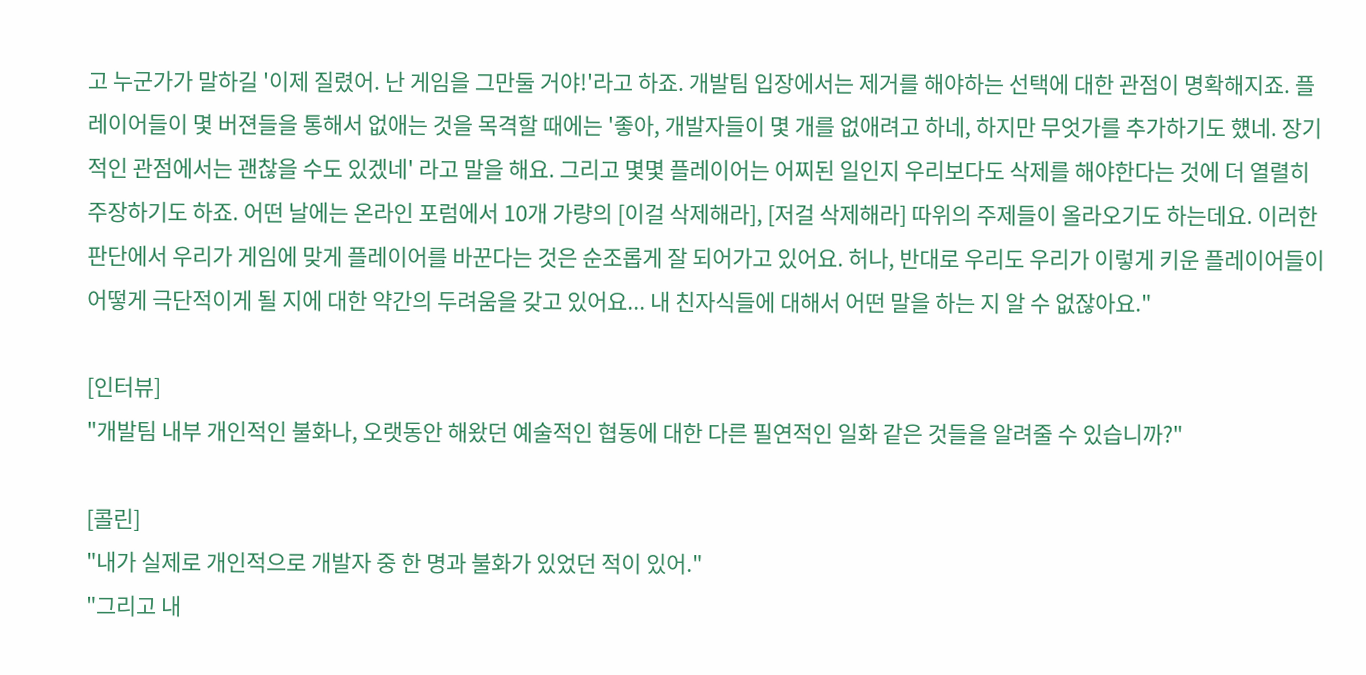고 누군가가 말하길 '이제 질렸어. 난 게임을 그만둘 거야!'라고 하죠. 개발팀 입장에서는 제거를 해야하는 선택에 대한 관점이 명확해지죠. 플레이어들이 몇 버젼들을 통해서 없애는 것을 목격할 때에는 '좋아, 개발자들이 몇 개를 없애려고 하네, 하지만 무엇가를 추가하기도 헀네. 장기적인 관점에서는 괜찮을 수도 있겠네' 라고 말을 해요. 그리고 몇몇 플레이어는 어찌된 일인지 우리보다도 삭제를 해야한다는 것에 더 열렬히 주장하기도 하죠. 어떤 날에는 온라인 포럼에서 10개 가량의 [이걸 삭제해라], [저걸 삭제해라] 따위의 주제들이 올라오기도 하는데요. 이러한 판단에서 우리가 게임에 맞게 플레이어를 바꾼다는 것은 순조롭게 잘 되어가고 있어요. 허나, 반대로 우리도 우리가 이렇게 키운 플레이어들이 어떻게 극단적이게 될 지에 대한 약간의 두려움을 갖고 있어요... 내 친자식들에 대해서 어떤 말을 하는 지 알 수 없잖아요."

[인터뷰]
"개발팀 내부 개인적인 불화나, 오랫동안 해왔던 예술적인 협동에 대한 다른 필연적인 일화 같은 것들을 알려줄 수 있습니까?"

[콜린]
"내가 실제로 개인적으로 개발자 중 한 명과 불화가 있었던 적이 있어."
"그리고 내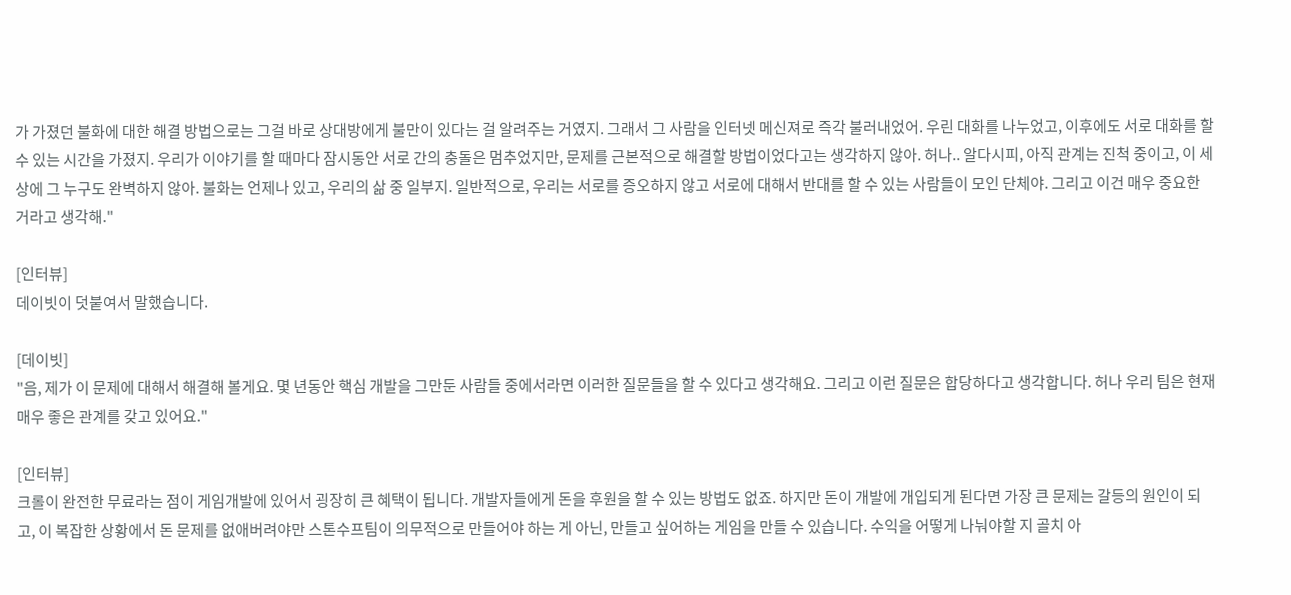가 가졌던 불화에 대한 해결 방법으로는 그걸 바로 상대방에게 불만이 있다는 걸 알려주는 거였지. 그래서 그 사람을 인터넷 메신져로 즉각 불러내었어. 우린 대화를 나누었고, 이후에도 서로 대화를 할 수 있는 시간을 가졌지. 우리가 이야기를 할 때마다 잠시동안 서로 간의 충돌은 멈추었지만, 문제를 근본적으로 해결할 방법이었다고는 생각하지 않아. 허나.. 알다시피, 아직 관계는 진척 중이고, 이 세상에 그 누구도 완벽하지 않아. 불화는 언제나 있고, 우리의 삶 중 일부지. 일반적으로, 우리는 서로를 증오하지 않고 서로에 대해서 반대를 할 수 있는 사람들이 모인 단체야. 그리고 이건 매우 중요한 거라고 생각해."

[인터뷰]
데이빗이 덧붙여서 말했습니다.

[데이빗]
"음, 제가 이 문제에 대해서 해결해 볼게요. 몇 년동안 핵심 개발을 그만둔 사람들 중에서라면 이러한 질문들을 할 수 있다고 생각해요. 그리고 이런 질문은 합당하다고 생각합니다. 허나 우리 팀은 현재 매우 좋은 관계를 갖고 있어요."

[인터뷰]
크롤이 완전한 무료라는 점이 게임개발에 있어서 굉장히 큰 혜택이 됩니다. 개발자들에게 돈을 후원을 할 수 있는 방법도 없죠. 하지만 돈이 개발에 개입되게 된다면 가장 큰 문제는 갈등의 원인이 되고, 이 복잡한 상황에서 돈 문제를 없애버려야만 스톤수프팀이 의무적으로 만들어야 하는 게 아닌, 만들고 싶어하는 게임을 만들 수 있습니다. 수익을 어떻게 나눠야할 지 골치 아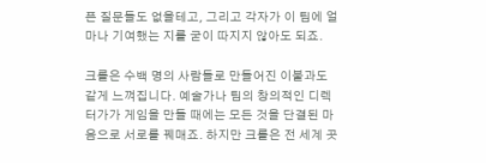픈 질문들도 없을테고, 그리고 각자가 이 팀에 얼마나 기여했는 지를 굳이 따지지 않아도 되죠.

크롤은 수백 명의 사람들로 만들어진 이불과도 같게 느껴집니다. 예술가나 팀의 창의적인 디렉터가가 게임을 만들 때에는 모든 것을 단결된 마음으로 서로를 꿰매죠. 하지만 크롤은 전 세계 곳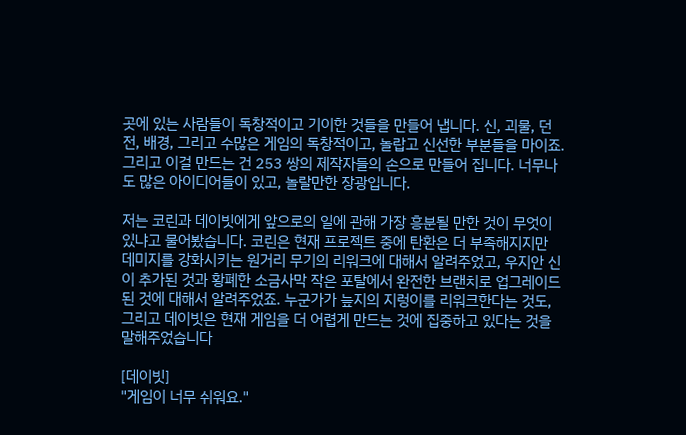곳에 있는 사람들이 독창적이고 기이한 것들을 만들어 냅니다. 신, 괴물, 던전, 배경, 그리고 수많은 게임의 독창적이고, 놀랍고 신선한 부분들을 마이죠. 그리고 이걸 만드는 건 253 쌍의 제작자들의 손으로 만들어 집니다. 너무나도 많은 아이디어들이 있고, 놀랄만한 장광입니다.

저는 코린과 데이빗에게 앞으로의 일에 관해 가장 흥분될 만한 것이 무엇이 있냐고 물어봤습니다. 코린은 현재 프로젝트 중에 탄환은 더 부족해지지만 데미지를 강화시키는 원거리 무기의 리워크에 대해서 알려주었고, 우지안 신이 추가된 것과 황폐한 소금사막 작은 포탈에서 완전한 브랜치로 업그레이드 된 것에 대해서 알려주었죠. 누군가가 늪지의 지렁이를 리워크한다는 것도, 그리고 데이빗은 현재 게임을 더 어렵게 만드는 것에 집중하고 있다는 것을 말해주었습니다

[데이빗]
"게임이 너무 쉬워요."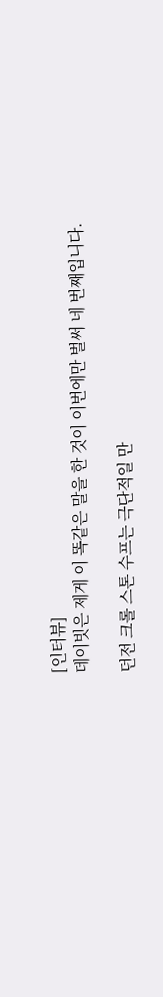[인터뷰]
데이빗은 제게 이 똑같은 말을 한 것이 이번에만 벌써 네 번째입니다.

던전 크롤 스톤 수프는 극단적일 만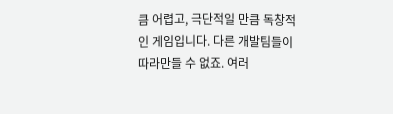큼 어렵고, 극단적일 만큼 독창적인 게임입니다. 다른 개발팀들이 따라만들 수 없죠. 여러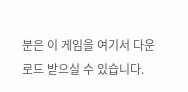분은 이 게임을 여기서 다운로드 받으실 수 있습니다.